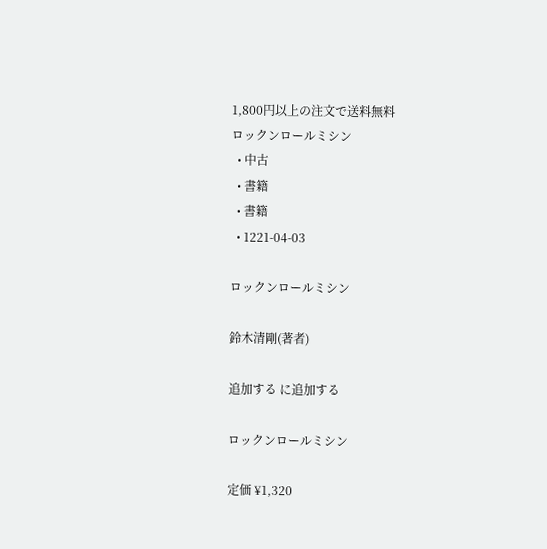1,800円以上の注文で送料無料
ロックンロールミシン
  • 中古
  • 書籍
  • 書籍
  • 1221-04-03

ロックンロールミシン

鈴木清剛(著者)

追加する に追加する

ロックンロールミシン

定価 ¥1,320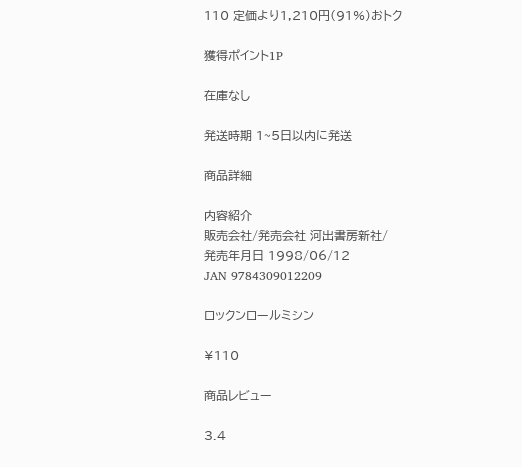110 定価より1,210円(91%)おトク

獲得ポイント1P

在庫なし

発送時期 1~5日以内に発送

商品詳細

内容紹介
販売会社/発売会社 河出書房新社/
発売年月日 1998/06/12
JAN 9784309012209

ロックンロールミシン

¥110

商品レビュー

3.4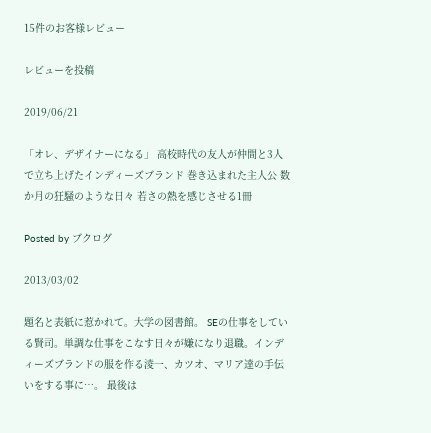15件のお客様レビュー

レビューを投稿

2019/06/21

「オレ、デザイナーになる」 高校時代の友人が仲間と3人で立ち上げたインディーズブランド 巻き込まれた主人公 数か月の狂騒のような日々 若さの熱を感じさせる1冊

Posted by ブクログ

2013/03/02

題名と表紙に惹かれて。大学の図書館。 SEの仕事をしている賢司。単調な仕事をこなす日々が嫌になり退職。インディーズブランドの服を作る淩一、カツオ、マリア達の手伝いをする事に…。 最後は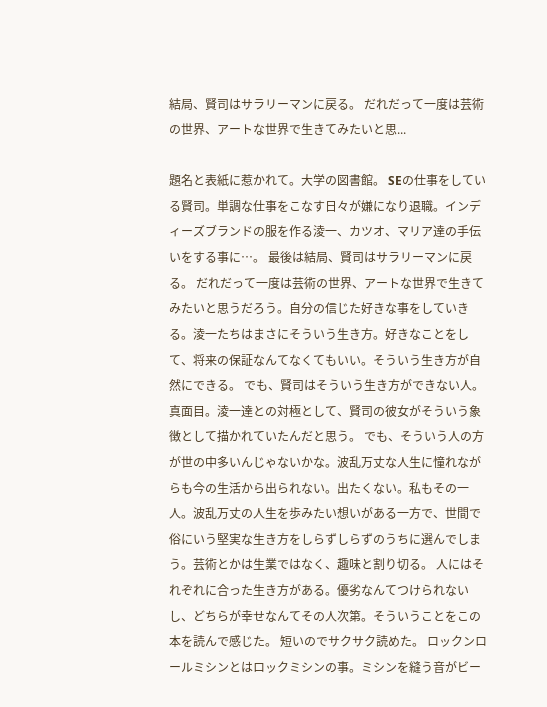結局、賢司はサラリーマンに戻る。 だれだって一度は芸術の世界、アートな世界で生きてみたいと思...

題名と表紙に惹かれて。大学の図書館。 SEの仕事をしている賢司。単調な仕事をこなす日々が嫌になり退職。インディーズブランドの服を作る淩一、カツオ、マリア達の手伝いをする事に…。 最後は結局、賢司はサラリーマンに戻る。 だれだって一度は芸術の世界、アートな世界で生きてみたいと思うだろう。自分の信じた好きな事をしていきる。淩一たちはまさにそういう生き方。好きなことをして、将来の保証なんてなくてもいい。そういう生き方が自然にできる。 でも、賢司はそういう生き方ができない人。真面目。淩一達との対極として、賢司の彼女がそういう象徴として描かれていたんだと思う。 でも、そういう人の方が世の中多いんじゃないかな。波乱万丈な人生に憧れながらも今の生活から出られない。出たくない。私もその一人。波乱万丈の人生を歩みたい想いがある一方で、世間で俗にいう堅実な生き方をしらずしらずのうちに選んでしまう。芸術とかは生業ではなく、趣味と割り切る。 人にはそれぞれに合った生き方がある。優劣なんてつけられないし、どちらが幸せなんてその人次第。そういうことをこの本を読んで感じた。 短いのでサクサク読めた。 ロックンロールミシンとはロックミシンの事。ミシンを縫う音がビー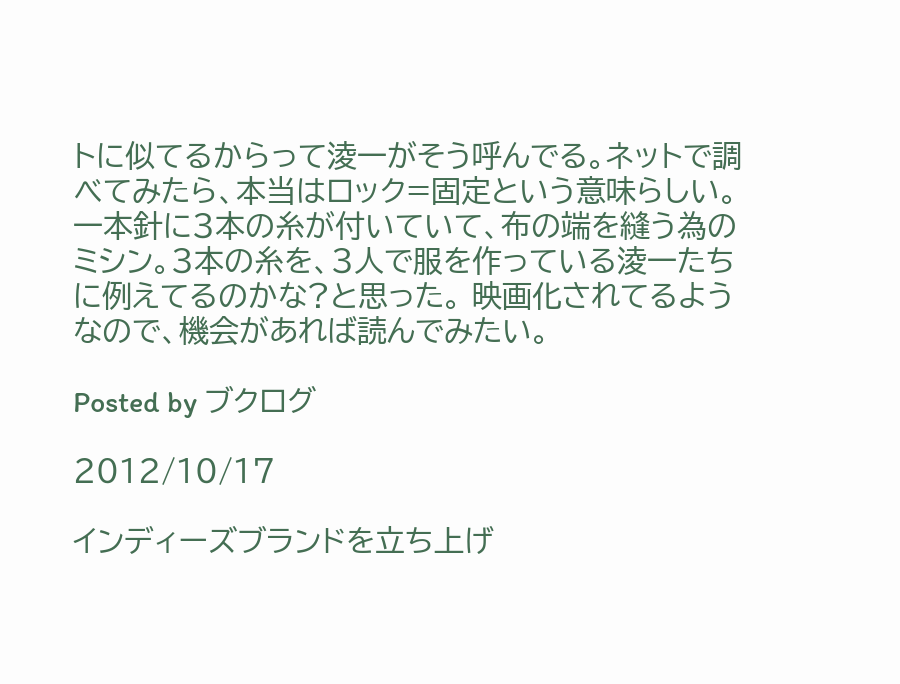トに似てるからって淩一がそう呼んでる。ネットで調べてみたら、本当はロック=固定という意味らしい。 一本針に3本の糸が付いていて、布の端を縫う為のミシン。3本の糸を、3人で服を作っている淩一たちに例えてるのかな?と思った。 映画化されてるようなので、機会があれば読んでみたい。

Posted by ブクログ

2012/10/17

インディーズブランドを立ち上げ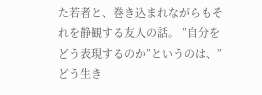た若者と、巻き込まれながらもそれを静観する友人の話。 ”自分をどう表現するのか”というのは、”どう生き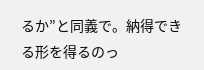るか”と同義で。納得できる形を得るのっ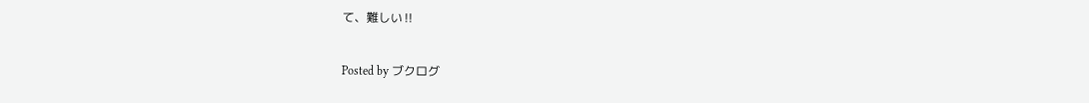て、難しい‼

Posted by ブクログ